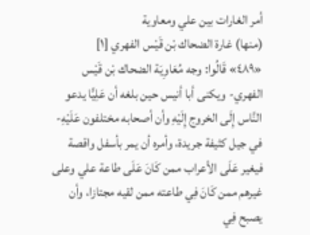أمر الغارات بين علي ومعاوية
(منها) غارة الضحاك بْن قَيْس الفهري [١]
«٤٨٩» قَالُوا: وجه مُعَاوِيَة الضحاك بْن قَيْس الفهري- ويكنى أبا أنيس حين بلغه أن عَلِيًّا يدعو النَّاس إِلَى الخروج إِلَيْهِ وأن أصحابه مختلفون عَلَيْهِ- في جيل كثيفة جريدة، وأمره أن يمر بأسفل واقصة فيغير عَلَى الأعراب ممن كَانَ عَلَى طاعة علي وعلى غيرهم ممن كَانَ فِي طاعته ممن لقيه مجتازا، وأن يصبح فِي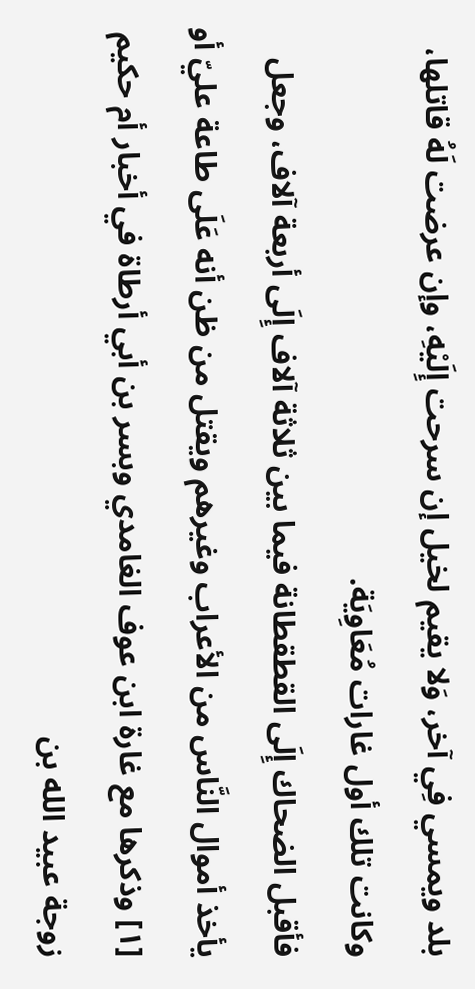بلد ويمسي فِي آخر، وَلا يقيم لخيل إن سرحت إِلَيْهِ، وإن عرضت لَهُ قاتلها، وكانت تلك أول غارات مُعَاوِيَة.
فأقبل الضحاك إِلَى القطقطانة فيما بين ثلاثة آلاف إِلَى أربعة آلاف، وجعل يأخذ أموال النَّاس من الأعراب وغيرهم ويقتل من ظن أنه عَلَى طاعة عليّ أو
[١] وذكرها مع غارة ابن عوف الغامدي وبسر بن أبي أرطاة في أخبار أم حكيم زوجة عبيد الله بن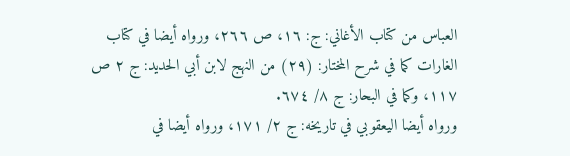العباس من كتاب الأغاني: ج: ١٦، ص ٢٦٦، ورواه أيضا في كتاب الغارات كما في شرح المختار: (٢٩) من النهج لابن أبي الحديد: ج ٢ ص ١١٧، وكما في البحار: ج ٨/ ٦٧٤.
ورواه أيضا اليعقوبي في تاريخه: ج ٢/ ١٧١، ورواه أيضا في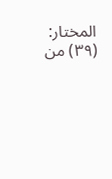المختار: (٣٩) من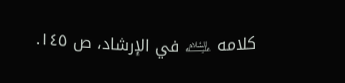كلامه ﵇ في الإرشاد، ص ١٤٥.